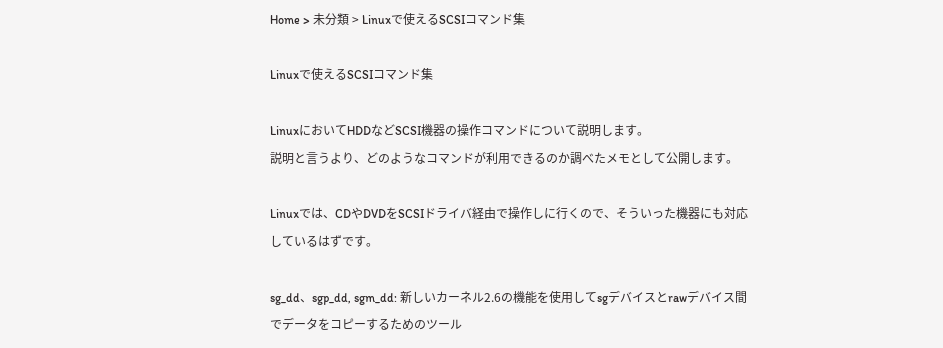Home > 未分類 > Linuxで使えるSCSIコマンド集

Linuxで使えるSCSIコマンド集

LinuxにおいてHDDなどSCSI機器の操作コマンドについて説明します。
説明と言うより、どのようなコマンドが利用できるのか調べたメモとして公開します。

Linuxでは、CDやDVDをSCSIドライバ経由で操作しに行くので、そういった機器にも対応しているはずです。

sg_dd、sgp_dd, sgm_dd: 新しいカーネル2.6の機能を使用してsgデバイスとrawデバイス間でデータをコピーするためのツール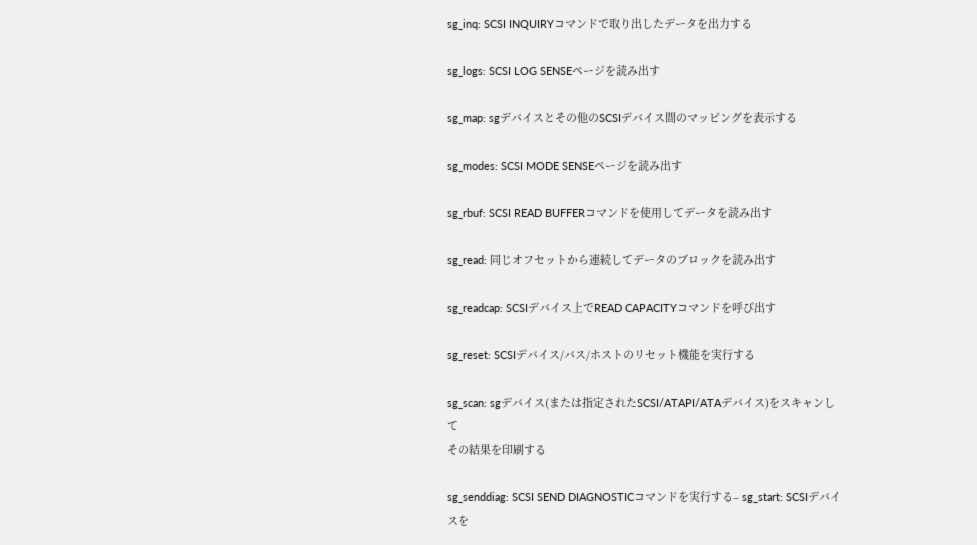sg_inq: SCSI INQUIRYコマンドで取り出したデータを出力する

sg_logs: SCSI LOG SENSEページを読み出す

sg_map: sgデバイスとその他のSCSIデバイス間のマッピングを表示する

sg_modes: SCSI MODE SENSEページを読み出す

sg_rbuf: SCSI READ BUFFERコマンドを使用してデータを読み出す

sg_read: 同じオフセットから連続してデータのブロックを読み出す

sg_readcap: SCSIデバイス上でREAD CAPACITYコマンドを呼び出す

sg_reset: SCSIデバイス/バス/ホストのリセット機能を実行する

sg_scan: sgデバイス(または指定されたSCSI/ATAPI/ATAデバイス)をスキャンして
その結果を印刷する

sg_senddiag: SCSI SEND DIAGNOSTICコマンドを実行する– sg_start: SCSIデバイスを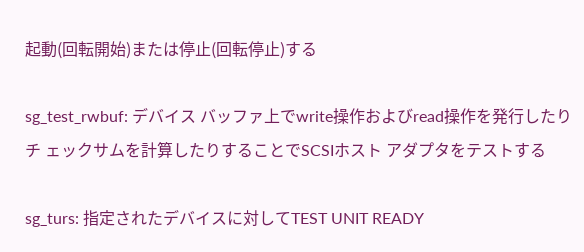起動(回転開始)または停止(回転停止)する

sg_test_rwbuf: デバイス バッファ上でwrite操作およびread操作を発行したり
チ ェックサムを計算したりすることでSCSIホスト アダプタをテストする

sg_turs: 指定されたデバイスに対してTEST UNIT READY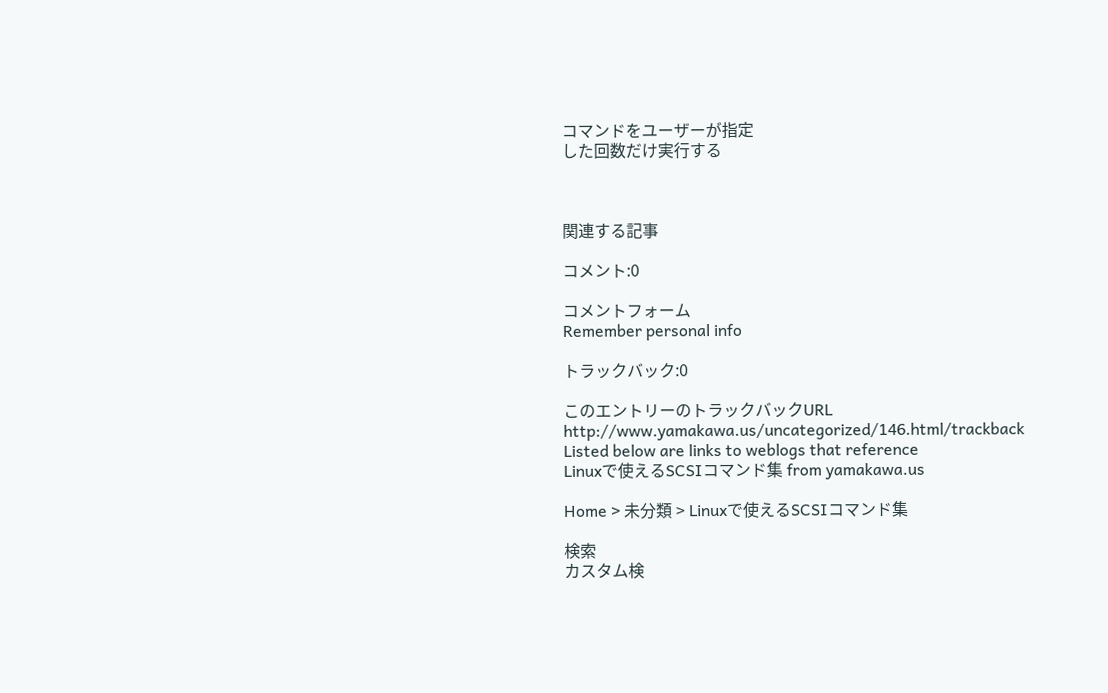コマンドをユーザーが指定
した回数だけ実行する



関連する記事

コメント:0

コメントフォーム
Remember personal info

トラックバック:0

このエントリーのトラックバックURL
http://www.yamakawa.us/uncategorized/146.html/trackback
Listed below are links to weblogs that reference
Linuxで使えるSCSIコマンド集 from yamakawa.us

Home > 未分類 > Linuxで使えるSCSIコマンド集

検索
カスタム検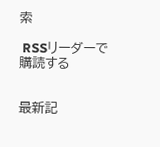索

 RSSリーダーで購読する


最新記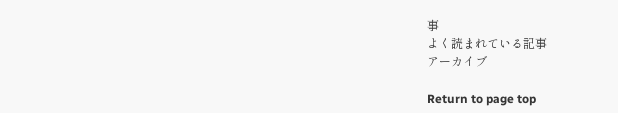事
よく読まれている記事
アーカイブ

Return to page top